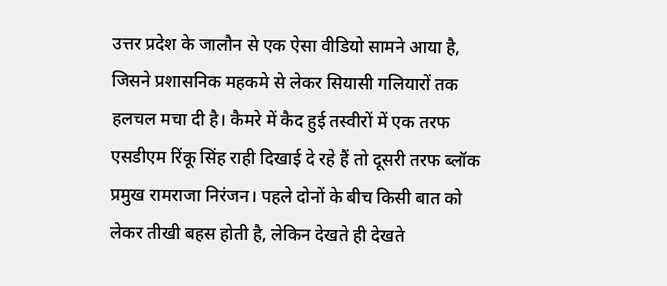उत्तर प्रदेश के जालौन से एक ऐसा वीडियो सामने आया है, जिसने प्रशासनिक महकमे से लेकर सियासी गलियारों तक हलचल मचा दी है। कैमरे में कैद हुई तस्वीरों में एक तरफ एसडीएम रिंकू सिंह राही दिखाई दे रहे हैं तो दूसरी तरफ ब्लॉक प्रमुख रामराजा निरंजन। पहले दोनों के बीच किसी बात को लेकर तीखी बहस होती है, लेकिन देखते ही देखते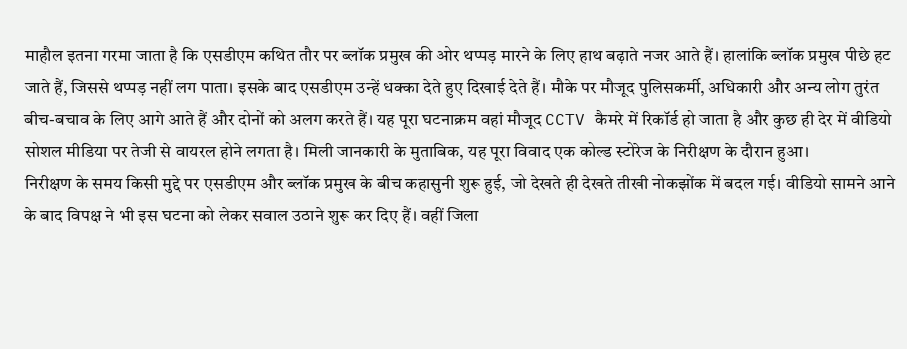माहौल इतना गरमा जाता है कि एसडीएम कथित तौर पर ब्लॉक प्रमुख की ओर थप्पड़ मारने के लिए हाथ बढ़ाते नजर आते हैं। हालांकि ब्लॉक प्रमुख पीछे हट जाते हैं, जिससे थप्पड़ नहीं लग पाता। इसके बाद एसडीएम उन्हें धक्का देते हुए दिखाई देते हैं। मौके पर मौजूद पुलिसकर्मी, अधिकारी और अन्य लोग तुरंत बीच-बचाव के लिए आगे आते हैं और दोनों को अलग करते हैं। यह पूरा घटनाक्रम वहां मौजूद CCTV कैमरे में रिकॉर्ड हो जाता है और कुछ ही देर में वीडियो सोशल मीडिया पर तेजी से वायरल होने लगता है। मिली जानकारी के मुताबिक, यह पूरा विवाद एक कोल्ड स्टोरेज के निरीक्षण के दौरान हुआ।
निरीक्षण के समय किसी मुद्दे पर एसडीएम और ब्लॉक प्रमुख के बीच कहासुनी शुरू हुई, जो देखते ही देखते तीखी नोकझोंक में बदल गई। वीडियो सामने आने के बाद विपक्ष ने भी इस घटना को लेकर सवाल उठाने शुरू कर दिए हैं। वहीं जिला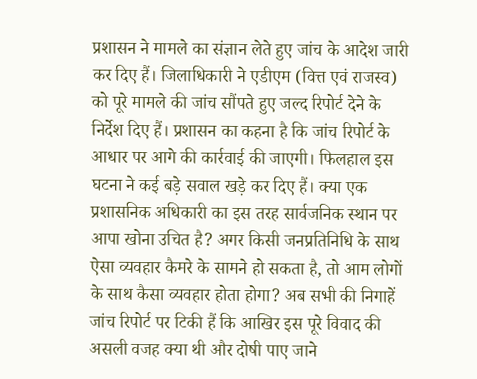प्रशासन ने मामले का संज्ञान लेते हुए जांच के आदेश जारी कर दिए हैं। जिलाधिकारी ने एडीएम (वित्त एवं राजस्व) को पूरे मामले की जांच सौंपते हुए जल्द रिपोर्ट देने के निर्देश दिए हैं। प्रशासन का कहना है कि जांच रिपोर्ट के आधार पर आगे की कार्रवाई की जाएगी। फिलहाल इस घटना ने कई बड़े सवाल खड़े कर दिए हैं। क्या एक प्रशासनिक अधिकारी का इस तरह सार्वजनिक स्थान पर आपा खोना उचित है? अगर किसी जनप्रतिनिधि के साथ ऐसा व्यवहार कैमरे के सामने हो सकता है, तो आम लोगों के साथ कैसा व्यवहार होता होगा? अब सभी की निगाहें जांच रिपोर्ट पर टिकी हैं कि आखिर इस पूरे विवाद की असली वजह क्या थी और दोषी पाए जाने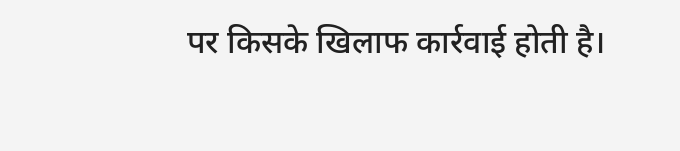पर किसके खिलाफ कार्रवाई होती है।